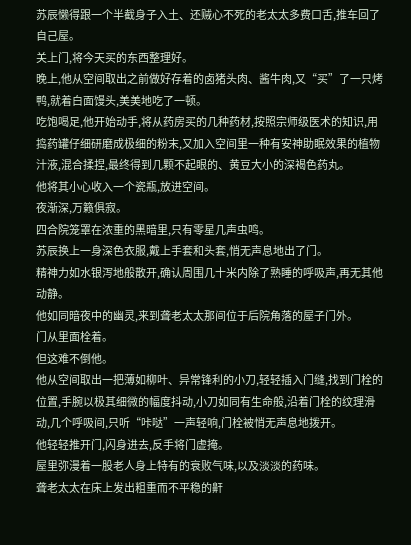苏辰懒得跟一个半截身子入土、还贼心不死的老太太多费口舌,推车回了自己屋。
关上门,将今天买的东西整理好。
晚上,他从空间取出之前做好存着的卤猪头肉、酱牛肉,又“买”了一只烤鸭,就着白面馒头,美美地吃了一顿。
吃饱喝足,他开始动手,将从药房买的几种药材,按照宗师级医术的知识,用捣药罐仔细研磨成极细的粉末,又加入空间里一种有安神助眠效果的植物汁液,混合揉捏,最终得到几颗不起眼的、黄豆大小的深褐色药丸。
他将其小心收入一个瓷瓶,放进空间。
夜渐深,万籁俱寂。
四合院笼罩在浓重的黑暗里,只有零星几声虫鸣。
苏辰换上一身深色衣服,戴上手套和头套,悄无声息地出了门。
精神力如水银泻地般散开,确认周围几十米内除了熟睡的呼吸声,再无其他动静。
他如同暗夜中的幽灵,来到聋老太太那间位于后院角落的屋子门外。
门从里面栓着。
但这难不倒他。
他从空间取出一把薄如柳叶、异常锋利的小刀,轻轻插入门缝,找到门栓的位置,手腕以极其细微的幅度抖动,小刀如同有生命般,沿着门栓的纹理滑动,几个呼吸间,只听“咔哒”一声轻响,门栓被悄无声息地拨开。
他轻轻推开门,闪身进去,反手将门虚掩。
屋里弥漫着一股老人身上特有的衰败气味,以及淡淡的药味。
聋老太太在床上发出粗重而不平稳的鼾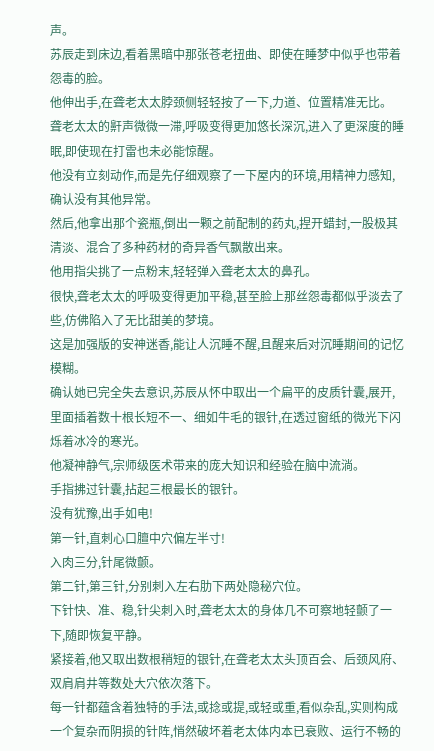声。
苏辰走到床边,看着黑暗中那张苍老扭曲、即使在睡梦中似乎也带着怨毒的脸。
他伸出手,在聋老太太脖颈侧轻轻按了一下,力道、位置精准无比。
聋老太太的鼾声微微一滞,呼吸变得更加悠长深沉,进入了更深度的睡眠,即使现在打雷也未必能惊醒。
他没有立刻动作,而是先仔细观察了一下屋内的环境,用精神力感知,确认没有其他异常。
然后,他拿出那个瓷瓶,倒出一颗之前配制的药丸,捏开蜡封,一股极其清淡、混合了多种药材的奇异香气飘散出来。
他用指尖挑了一点粉末,轻轻弹入聋老太太的鼻孔。
很快,聋老太太的呼吸变得更加平稳,甚至脸上那丝怨毒都似乎淡去了些,仿佛陷入了无比甜美的梦境。
这是加强版的安神迷香,能让人沉睡不醒,且醒来后对沉睡期间的记忆模糊。
确认她已完全失去意识,苏辰从怀中取出一个扁平的皮质针囊,展开,里面插着数十根长短不一、细如牛毛的银针,在透过窗纸的微光下闪烁着冰冷的寒光。
他凝神静气,宗师级医术带来的庞大知识和经验在脑中流淌。
手指拂过针囊,拈起三根最长的银针。
没有犹豫,出手如电!
第一针,直刺心口膻中穴偏左半寸!
入肉三分,针尾微颤。
第二针,第三针,分别刺入左右肋下两处隐秘穴位。
下针快、准、稳,针尖刺入时,聋老太太的身体几不可察地轻颤了一下,随即恢复平静。
紧接着,他又取出数根稍短的银针,在聋老太太头顶百会、后颈风府、双肩肩井等数处大穴依次落下。
每一针都蕴含着独特的手法,或捻或提,或轻或重,看似杂乱,实则构成一个复杂而阴损的针阵,悄然破坏着老太体内本已衰败、运行不畅的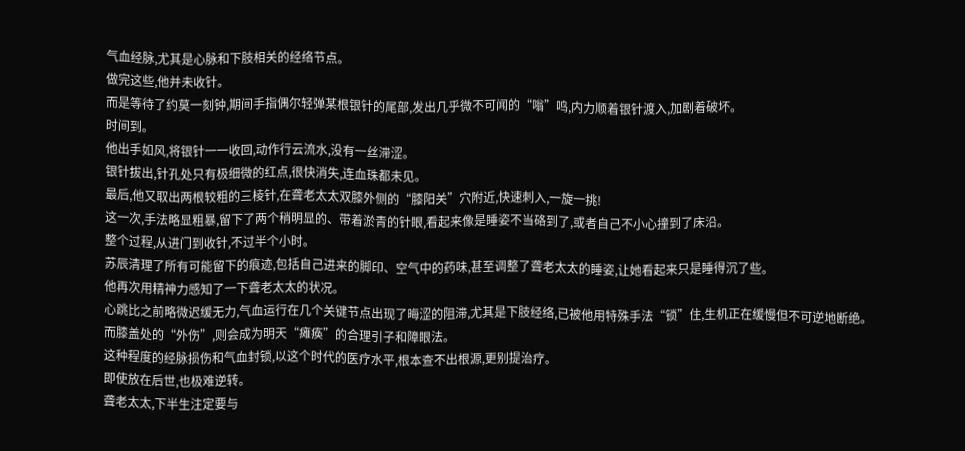气血经脉,尤其是心脉和下肢相关的经络节点。
做完这些,他并未收针。
而是等待了约莫一刻钟,期间手指偶尔轻弹某根银针的尾部,发出几乎微不可闻的“嗡”鸣,内力顺着银针渡入,加剧着破坏。
时间到。
他出手如风,将银针一一收回,动作行云流水,没有一丝滞涩。
银针拔出,针孔处只有极细微的红点,很快消失,连血珠都未见。
最后,他又取出两根较粗的三棱针,在聋老太太双膝外侧的“膝阳关”穴附近,快速刺入,一旋一挑!
这一次,手法略显粗暴,留下了两个稍明显的、带着淤青的针眼,看起来像是睡姿不当硌到了,或者自己不小心撞到了床沿。
整个过程,从进门到收针,不过半个小时。
苏辰清理了所有可能留下的痕迹,包括自己进来的脚印、空气中的药味,甚至调整了聋老太太的睡姿,让她看起来只是睡得沉了些。
他再次用精神力感知了一下聋老太太的状况。
心跳比之前略微迟缓无力,气血运行在几个关键节点出现了晦涩的阻滞,尤其是下肢经络,已被他用特殊手法“锁”住,生机正在缓慢但不可逆地断绝。
而膝盖处的“外伤”,则会成为明天“瘫痪”的合理引子和障眼法。
这种程度的经脉损伤和气血封锁,以这个时代的医疗水平,根本查不出根源,更别提治疗。
即使放在后世,也极难逆转。
聋老太太,下半生注定要与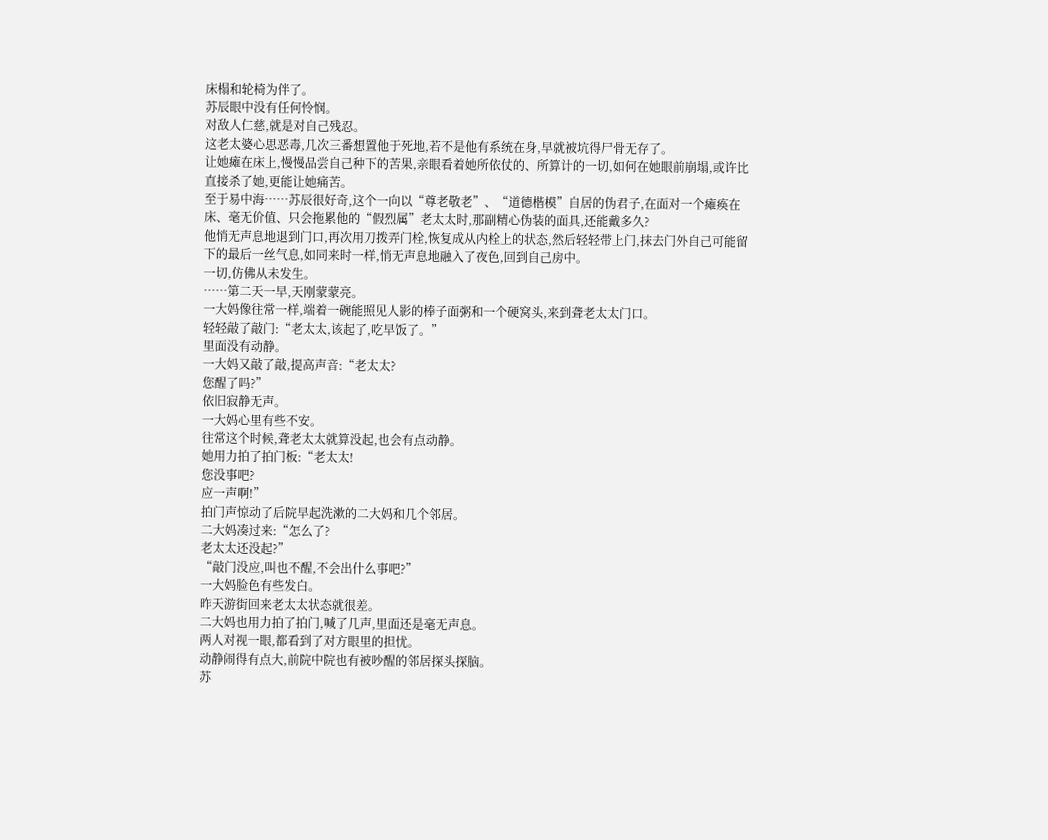床榻和轮椅为伴了。
苏辰眼中没有任何怜悯。
对敌人仁慈,就是对自己残忍。
这老太婆心思恶毒,几次三番想置他于死地,若不是他有系统在身,早就被坑得尸骨无存了。
让她瘫在床上,慢慢品尝自己种下的苦果,亲眼看着她所依仗的、所算计的一切,如何在她眼前崩塌,或许比直接杀了她,更能让她痛苦。
至于易中海……苏辰很好奇,这个一向以“尊老敬老”、“道德楷模”自居的伪君子,在面对一个瘫痪在床、毫无价值、只会拖累他的“假烈属”老太太时,那副精心伪装的面具,还能戴多久?
他悄无声息地退到门口,再次用刀拨弄门栓,恢复成从内栓上的状态,然后轻轻带上门,抹去门外自己可能留下的最后一丝气息,如同来时一样,悄无声息地融入了夜色,回到自己房中。
一切,仿佛从未发生。
……第二天一早,天刚蒙蒙亮。
一大妈像往常一样,端着一碗能照见人影的棒子面粥和一个硬窝头,来到聋老太太门口。
轻轻敲了敲门:“老太太,该起了,吃早饭了。”
里面没有动静。
一大妈又敲了敲,提高声音:“老太太?
您醒了吗?”
依旧寂静无声。
一大妈心里有些不安。
往常这个时候,聋老太太就算没起,也会有点动静。
她用力拍了拍门板:“老太太!
您没事吧?
应一声啊!”
拍门声惊动了后院早起洗漱的二大妈和几个邻居。
二大妈凑过来:“怎么了?
老太太还没起?”
“敲门没应,叫也不醒,不会出什么事吧?”
一大妈脸色有些发白。
昨天游街回来老太太状态就很差。
二大妈也用力拍了拍门,喊了几声,里面还是毫无声息。
两人对视一眼,都看到了对方眼里的担忧。
动静闹得有点大,前院中院也有被吵醒的邻居探头探脑。
苏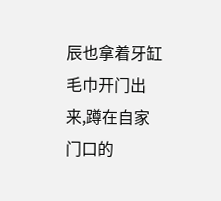辰也拿着牙缸毛巾开门出来,蹲在自家门口的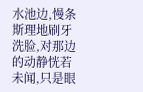水池边,慢条斯理地刷牙洗脸,对那边的动静恍若未闻,只是眼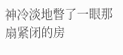神冷淡地瞥了一眼那扇紧闭的房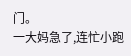门。
一大妈急了,连忙小跑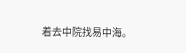着去中院找易中海。